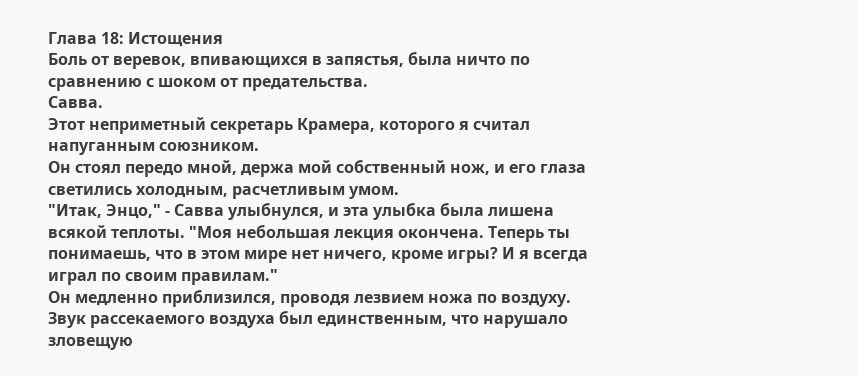Глава 18: Истощения
Боль от веревок, впивающихся в запястья, была ничто по сравнению с шоком от предательства.
Савва.
Этот неприметный секретарь Крамера, которого я считал напуганным союзником.
Он стоял передо мной, держа мой собственный нож, и его глаза светились холодным, расчетливым умом.
"Итак, Энцо," - Савва улыбнулся, и эта улыбка была лишена всякой теплоты. "Моя небольшая лекция окончена. Теперь ты понимаешь, что в этом мире нет ничего, кроме игры? И я всегда играл по своим правилам."
Он медленно приблизился, проводя лезвием ножа по воздуху.
Звук рассекаемого воздуха был единственным, что нарушало зловещую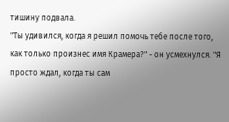тишину подвала.
"Ты удивился, когда я решил помочь тебе после того, как только произнес имя Крамера?" - он усмехнулся. "Я просто ждал, когда ты сам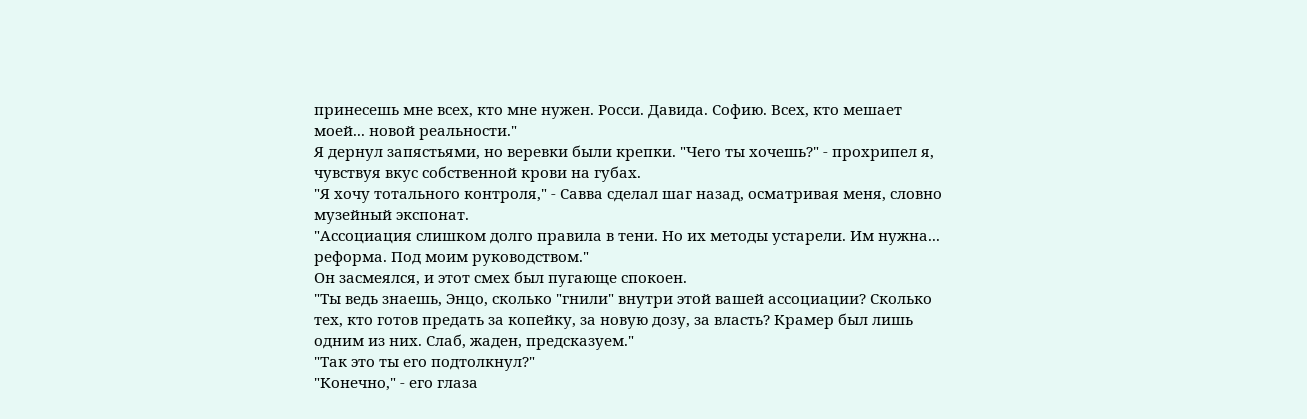принесешь мне всех, кто мне нужен. Росси. Давида. Софию. Всех, кто мешает моей... новой реальности."
Я дернул запястьями, но веревки были крепки. "Чего ты хочешь?" - прохрипел я, чувствуя вкус собственной крови на губах.
"Я хочу тотального контроля," - Савва сделал шаг назад, осматривая меня, словно музейный экспонат.
"Ассоциация слишком долго правила в тени. Но их методы устарели. Им нужна... реформа. Под моим руководством."
Он засмеялся, и этот смех был пугающе спокоен.
"Ты ведь знаешь, Энцо, сколько "гнили" внутри этой вашей ассоциации? Сколько тех, кто готов предать за копейку, за новую дозу, за власть? Крамер был лишь одним из них. Слаб, жаден, предсказуем."
"Так это ты его подтолкнул?"
"Конечно," - его глаза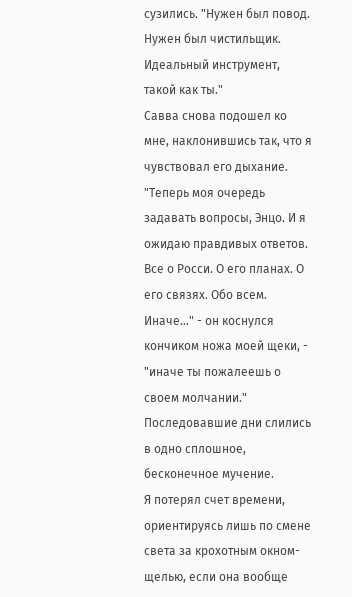сузились. "Нужен был повод. Нужен был чистильщик. Идеальный инструмент, такой как ты."
Савва снова подошел ко мне, наклонившись так, что я чувствовал его дыхание.
"Теперь моя очередь задавать вопросы, Энцо. И я ожидаю правдивых ответов. Все о Росси. О его планах. О его связях. Обо всем. Иначе..." - он коснулся кончиком ножа моей щеки, - "иначе ты пожалеешь о своем молчании."
Последовавшие дни слились в одно сплошное, бесконечное мучение.
Я потерял счет времени, ориентируясь лишь по смене света за крохотным окном-щелью, если она вообще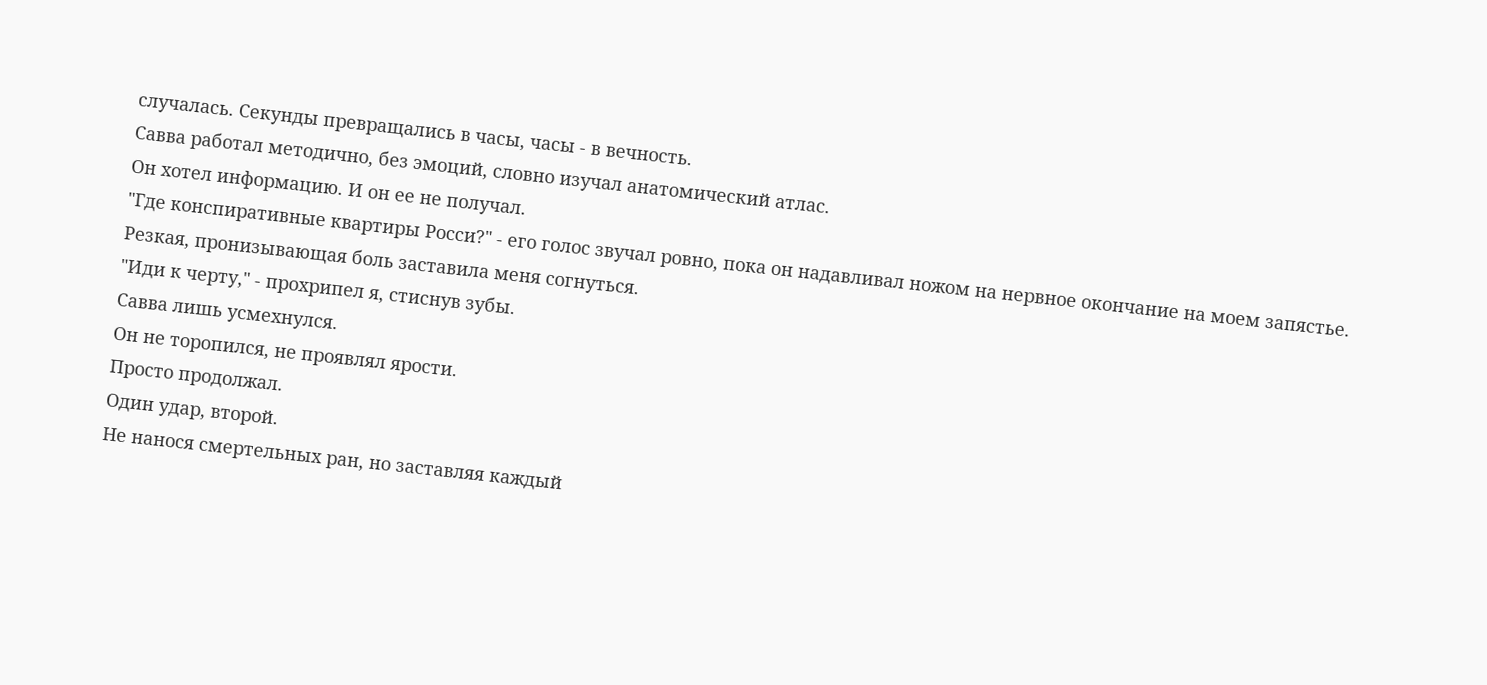случалась. Секунды превращались в часы, часы - в вечность.
Савва работал методично, без эмоций, словно изучал анатомический атлас.
Он хотел информацию. И он ее не получал.
"Где конспиративные квартиры Росси?" - его голос звучал ровно, пока он надавливал ножом на нервное окончание на моем запястье.
Резкая, пронизывающая боль заставила меня согнуться.
"Иди к черту," - прохрипел я, стиснув зубы.
Савва лишь усмехнулся.
Он не торопился, не проявлял ярости.
Просто продолжал.
Один удар, второй.
Не нанося смертельных ран, но заставляя каждый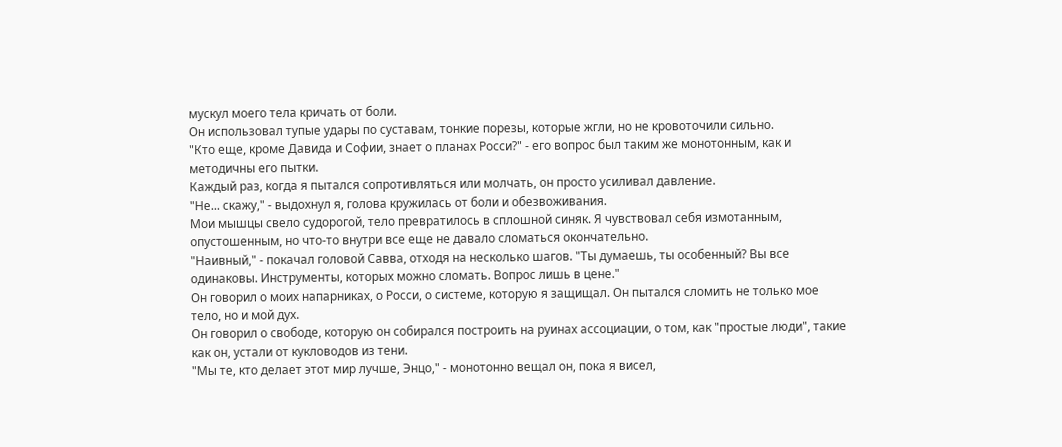мускул моего тела кричать от боли.
Он использовал тупые удары по суставам, тонкие порезы, которые жгли, но не кровоточили сильно.
"Кто еще, кроме Давида и Софии, знает о планах Росси?" - его вопрос был таким же монотонным, как и методичны его пытки.
Каждый раз, когда я пытался сопротивляться или молчать, он просто усиливал давление.
"Не... скажу," - выдохнул я, голова кружилась от боли и обезвоживания.
Мои мышцы свело судорогой, тело превратилось в сплошной синяк. Я чувствовал себя измотанным, опустошенным, но что-то внутри все еще не давало сломаться окончательно.
"Наивный," - покачал головой Савва, отходя на несколько шагов. "Ты думаешь, ты особенный? Вы все одинаковы. Инструменты, которых можно сломать. Вопрос лишь в цене."
Он говорил о моих напарниках, о Росси, о системе, которую я защищал. Он пытался сломить не только мое тело, но и мой дух.
Он говорил о свободе, которую он собирался построить на руинах ассоциации, о том, как "простые люди", такие как он, устали от кукловодов из тени.
"Мы те, кто делает этот мир лучше, Энцо," - монотонно вещал он, пока я висел,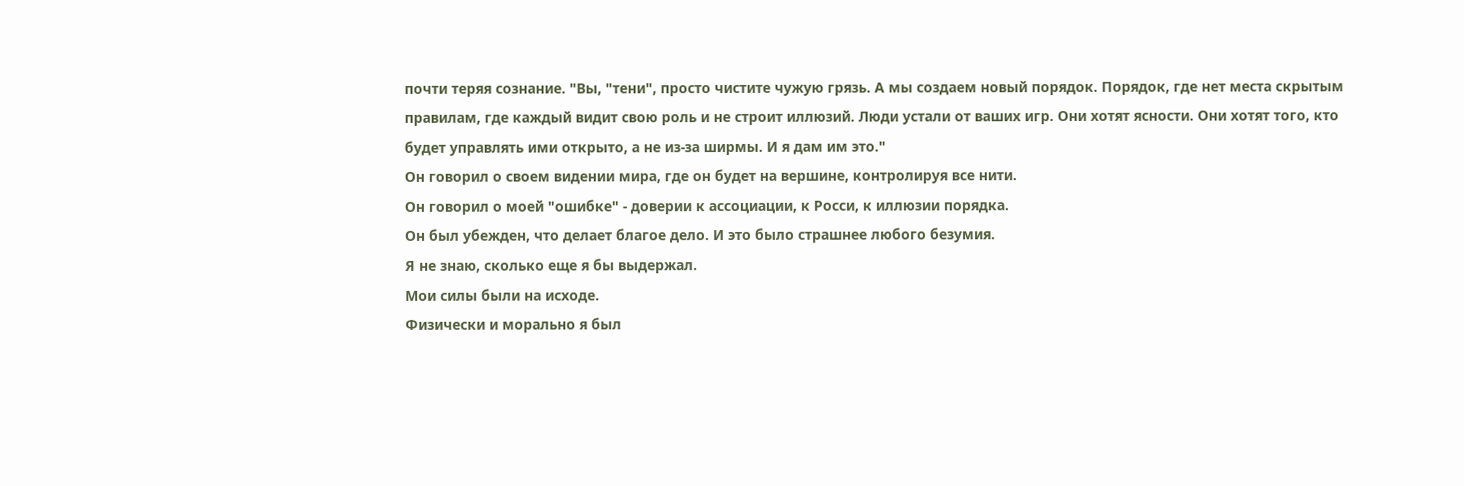почти теряя сознание. "Вы, "тени", просто чистите чужую грязь. А мы создаем новый порядок. Порядок, где нет места скрытым правилам, где каждый видит свою роль и не строит иллюзий. Люди устали от ваших игр. Они хотят ясности. Они хотят того, кто будет управлять ими открыто, а не из-за ширмы. И я дам им это."
Он говорил о своем видении мира, где он будет на вершине, контролируя все нити.
Он говорил о моей "ошибке" - доверии к ассоциации, к Росси, к иллюзии порядка.
Он был убежден, что делает благое дело. И это было страшнее любого безумия.
Я не знаю, сколько еще я бы выдержал.
Мои силы были на исходе.
Физически и морально я был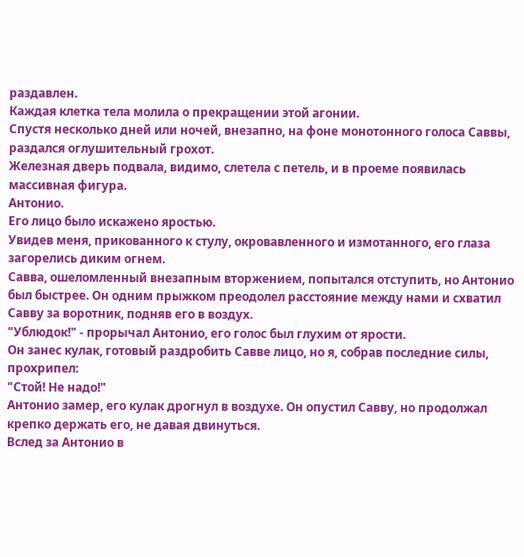раздавлен.
Каждая клетка тела молила о прекращении этой агонии.
Спустя несколько дней или ночей, внезапно, на фоне монотонного голоса Саввы, раздался оглушительный грохот.
Железная дверь подвала, видимо, слетела с петель, и в проеме появилась массивная фигура.
Антонио.
Его лицо было искажено яростью.
Увидев меня, прикованного к стулу, окровавленного и измотанного, его глаза загорелись диким огнем.
Савва, ошеломленный внезапным вторжением, попытался отступить, но Антонио был быстрее. Он одним прыжком преодолел расстояние между нами и схватил Савву за воротник, подняв его в воздух.
"Ублюдок!" - прорычал Антонио, его голос был глухим от ярости.
Он занес кулак, готовый раздробить Савве лицо, но я, собрав последние силы, прохрипел:
"Стой! Не надо!"
Антонио замер, его кулак дрогнул в воздухе. Он опустил Савву, но продолжал крепко держать его, не давая двинуться.
Вслед за Антонио в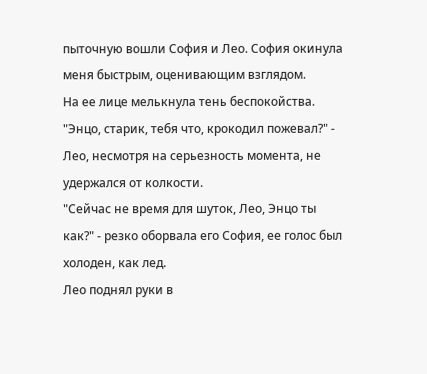пыточную вошли София и Лео. София окинула меня быстрым, оценивающим взглядом.
На ее лице мелькнула тень беспокойства.
"Энцо, старик, тебя что, крокодил пожевал?" - Лео, несмотря на серьезность момента, не удержался от колкости.
"Сейчас не время для шуток, Лео, Энцо ты как?" - резко оборвала его София, ее голос был холоден, как лед.
Лео поднял руки в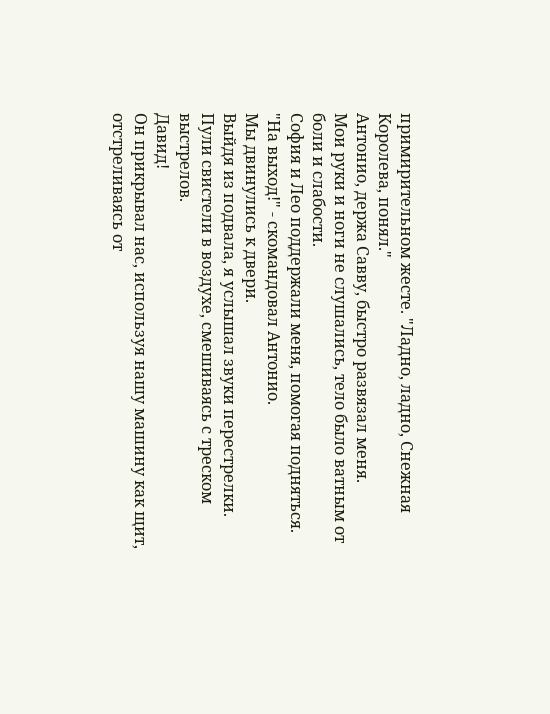примирительном жесте. "Ладно, ладно, Снежная Королева, понял."
Антонио, держа Савву, быстро развязал меня.
Мои руки и ноги не слушались, тело было ватным от боли и слабости.
София и Лео поддержали меня, помогая подняться.
"На выход!" - скомандовал Антонио.
Мы двинулись к двери.
Выйдя из подвала, я услышал звуки перестрелки.
Пули свистели в воздухе, смешиваясь с треском выстрелов.
Давид!
Он прикрывал нас, используя нашу машину как щит, отстреливаясь от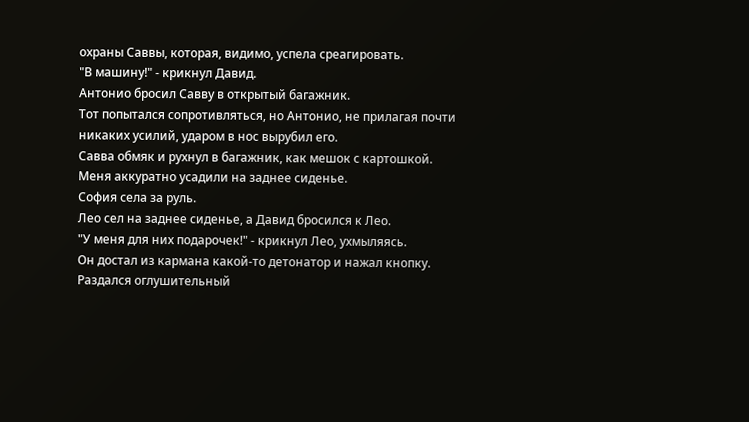охраны Саввы, которая, видимо, успела среагировать.
"В машину!" - крикнул Давид.
Антонио бросил Савву в открытый багажник.
Тот попытался сопротивляться, но Антонио, не прилагая почти никаких усилий, ударом в нос вырубил его.
Савва обмяк и рухнул в багажник, как мешок с картошкой.
Меня аккуратно усадили на заднее сиденье.
София села за руль.
Лео сел на заднее сиденье, а Давид бросился к Лео.
"У меня для них подарочек!" - крикнул Лео, ухмыляясь.
Он достал из кармана какой-то детонатор и нажал кнопку.
Раздался оглушительный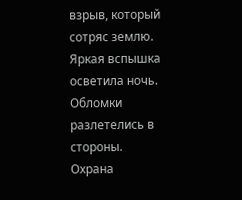взрыв, который сотряс землю.
Яркая вспышка осветила ночь. Обломки разлетелись в стороны.
Охрана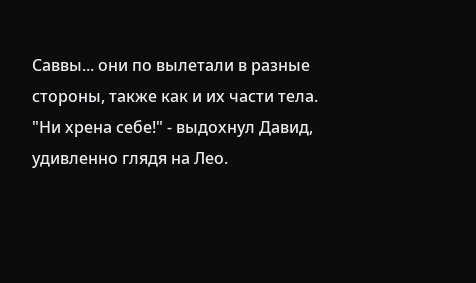Саввы... они по вылетали в разные стороны, также как и их части тела.
"Ни хрена себе!" - выдохнул Давид, удивленно глядя на Лео.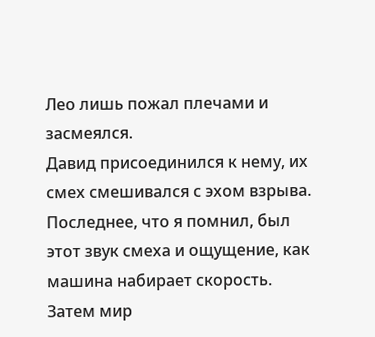Лео лишь пожал плечами и засмеялся.
Давид присоединился к нему, их смех смешивался с эхом взрыва.
Последнее, что я помнил, был этот звук смеха и ощущение, как машина набирает скорость.
Затем мир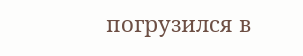погрузился в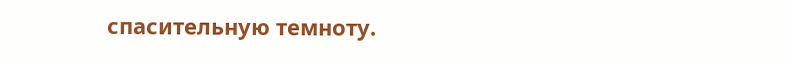спасительную темноту.